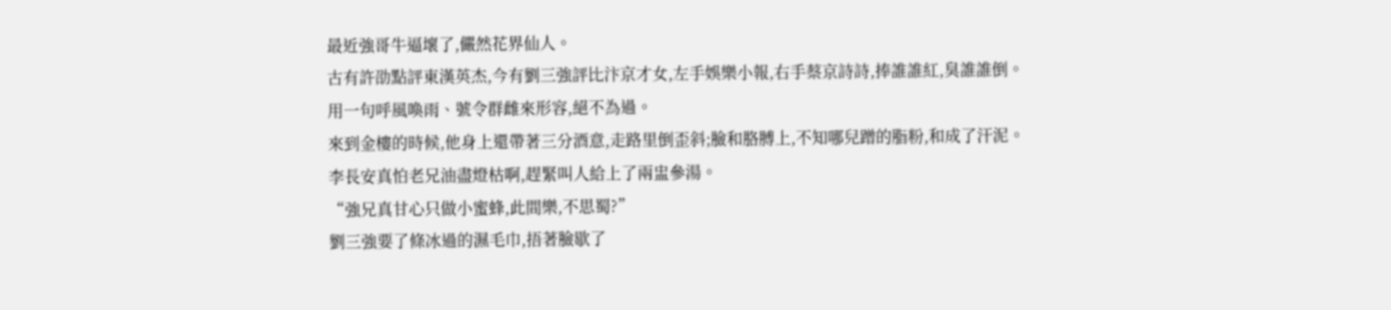最近強哥牛逼壞了,儼然花界仙人。
古有許劭點評東漢英杰,今有劉三強評比汴京才女,左手娛樂小報,右手蔡京詩詩,捧誰誰紅,臭誰誰倒。
用一句呼風喚雨、號令群雌來形容,絕不為過。
來到金樓的時候,他身上還帶著三分酒意,走路里倒歪斜;臉和胳膊上,不知哪兒蹭的脂粉,和成了汗泥。
李長安真怕老兄油盡燈枯啊,趕緊叫人給上了兩盅參湯。
“強兄真甘心只做小蜜蜂,此間樂,不思蜀?”
劉三強要了條冰過的濕毛巾,捂著臉歇了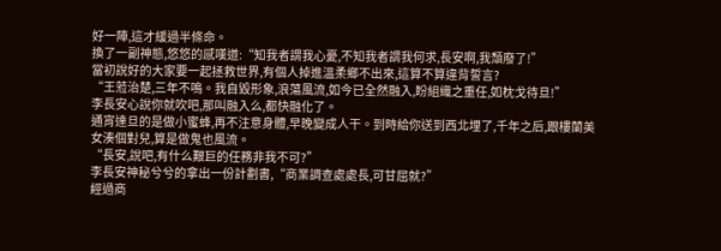好一陣,這才緩過半條命。
換了一副神態,悠悠的感嘆道:“知我者謂我心憂,不知我者謂我何求,長安啊,我頹廢了!”
當初說好的大家要一起拯救世界,有個人掉進溫柔鄉不出來,這算不算違背誓言?
“王蒞治楚,三年不鳴。我自毀形象,浪蕩風流,如今已全然融入,盼組織之重任,如枕戈待旦!”
李長安心說你就吹吧,那叫融入么,都快融化了。
通宵達旦的是做小蜜蜂,再不注意身體,早晚變成人干。到時給你送到西北埋了,千年之后,跟樓蘭美女湊個對兒,算是做鬼也風流。
“長安,說吧,有什么艱巨的任務非我不可?”
李長安神秘兮兮的拿出一份計劃書,“商業調查處處長,可甘屈就?”
經過商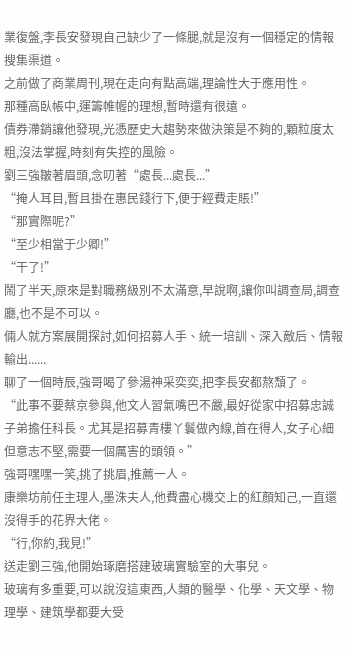業復盤,李長安發現自己缺少了一條腿,就是沒有一個穩定的情報搜集渠道。
之前做了商業周刊,現在走向有點高端,理論性大于應用性。
那種高臥帳中,運籌帷幄的理想,暫時還有很遠。
債券滯銷讓他發現,光憑歷史大趨勢來做決策是不夠的,顆粒度太粗,沒法掌握,時刻有失控的風險。
劉三強皺著眉頭,念叨著“處長...處長...”
“掩人耳目,暫且掛在惠民錢行下,便于經費走賬!”
“那實際呢?”
“至少相當于少卿!”
“干了!”
鬧了半天,原來是對職務級別不太滿意,早說啊,讓你叫調查局,調查廳,也不是不可以。
倆人就方案展開探討,如何招募人手、統一培訓、深入敵后、情報輸出......
聊了一個時辰,強哥喝了參湯神采奕奕,把李長安都熬頹了。
“此事不要蔡京參與,他文人習氣嘴巴不嚴,最好從家中招募忠誠子弟擔任科長。尤其是招募青樓丫鬟做內線,首在得人,女子心細但意志不堅,需要一個厲害的頭領。”
強哥嘿嘿一笑,挑了挑眉,推薦一人。
康樂坊前任主理人,墨洙夫人,他費盡心機交上的紅顏知己,一直還沒得手的花界大佬。
“行,你約,我見!”
送走劉三強,他開始琢磨搭建玻璃實驗室的大事兒。
玻璃有多重要,可以說沒這東西,人類的醫學、化學、天文學、物理學、建筑學都要大受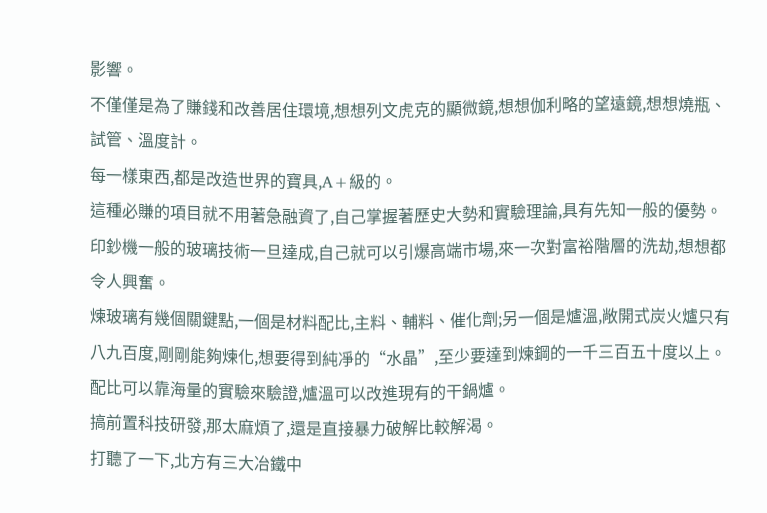影響。
不僅僅是為了賺錢和改善居住環境,想想列文虎克的顯微鏡,想想伽利略的望遠鏡,想想燒瓶、試管、溫度計。
每一樣東西,都是改造世界的寶具,A+級的。
這種必賺的項目就不用著急融資了,自己掌握著歷史大勢和實驗理論,具有先知一般的優勢。
印鈔機一般的玻璃技術一旦達成,自己就可以引爆高端市場,來一次對富裕階層的洗劫,想想都令人興奮。
煉玻璃有幾個關鍵點,一個是材料配比,主料、輔料、催化劑;另一個是爐溫,敞開式炭火爐只有八九百度,剛剛能夠煉化,想要得到純凈的“水晶”,至少要達到煉鋼的一千三百五十度以上。
配比可以靠海量的實驗來驗證,爐溫可以改進現有的干鍋爐。
搞前置科技研發,那太麻煩了,還是直接暴力破解比較解渴。
打聽了一下,北方有三大冶鐵中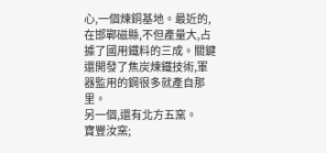心,一個煉銅基地。最近的,在邯鄲磁縣,不但產量大,占據了國用鐵料的三成。關鍵還開發了焦炭煉鐵技術,軍器監用的鋼很多就產自那里。
另一個,還有北方五窯。
寶豐汝窯;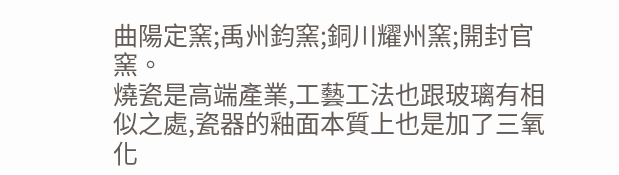曲陽定窯;禹州鈞窯;銅川耀州窯;開封官窯。
燒瓷是高端產業,工藝工法也跟玻璃有相似之處,瓷器的釉面本質上也是加了三氧化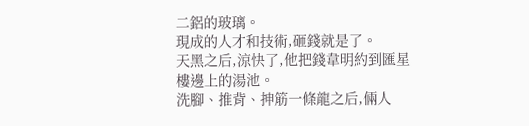二鋁的玻璃。
現成的人才和技術,砸錢就是了。
天黑之后,涼快了,他把錢韋明約到匯星樓邊上的湯池。
洗腳、推背、抻筋一條龍之后,倆人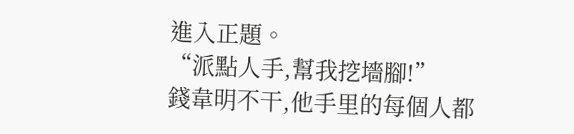進入正題。
“派點人手,幫我挖墻腳!”
錢韋明不干,他手里的每個人都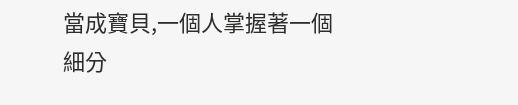當成寶貝,一個人掌握著一個細分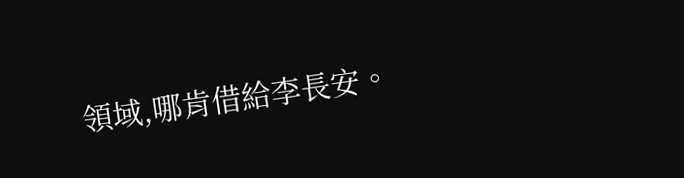領域,哪肯借給李長安。